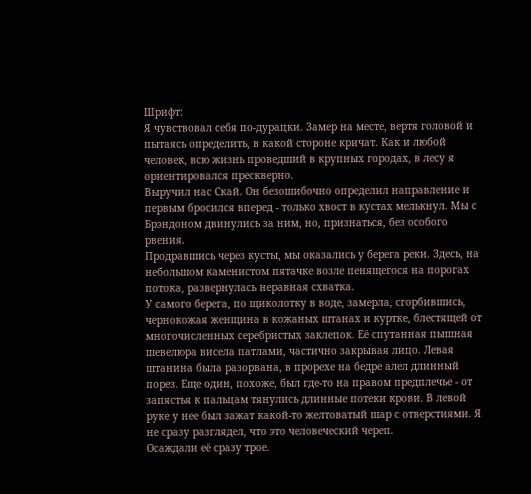Шрифт:
Я чувствовал себя по-дурацки. Замер на месте, вертя головой и пытаясь определить, в какой стороне кричат. Как и любой человек, всю жизнь проведший в крупных городах, в лесу я ориентировался прескверно.
Выручил нас Скай. Он безошибочно определил направление и первым бросился вперед - только хвост в кустах мелькнул. Мы с Брэндоном двинулись за ним, но, признаться, без особого рвения.
Продравшись через кусты, мы оказались у берега реки. Здесь, на небольшом каменистом пятачке возле пенящегося на порогах потока, развернулась неравная схватка.
У самого берега, по щиколотку в воде, замерла, сгорбившись, чернокожая женщина в кожаных штанах и куртке, блестящей от многочисленных серебристых заклепок. Её спутанная пышная шевелюра висела патлами, частично закрывая лицо. Левая штанина была разорвана, в прорехе на бедре алел длинный порез. Еще один, похоже, был где-то на правом предплечье - от запястья к пальцам тянулись длинные потеки крови. В левой руке у нее был зажат какой-то желтоватый шар с отверстиями. Я не сразу разглядел, что это человеческий череп.
Осаждали её сразу трое.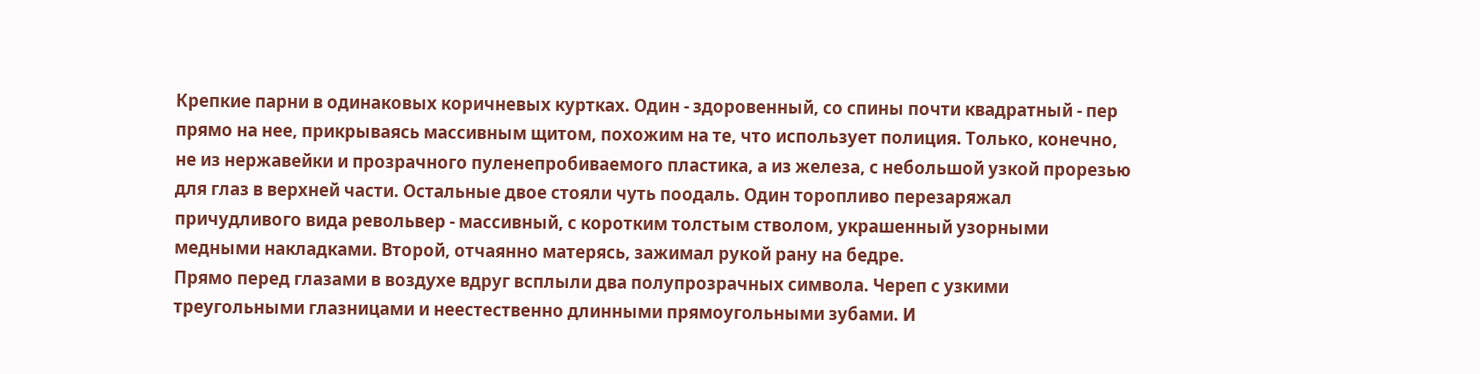Крепкие парни в одинаковых коричневых куртках. Один - здоровенный, со спины почти квадратный - пер прямо на нее, прикрываясь массивным щитом, похожим на те, что использует полиция. Только, конечно, не из нержавейки и прозрачного пуленепробиваемого пластика, а из железа, с небольшой узкой прорезью для глаз в верхней части. Остальные двое стояли чуть поодаль. Один торопливо перезаряжал причудливого вида револьвер - массивный, с коротким толстым стволом, украшенный узорными медными накладками. Второй, отчаянно матерясь, зажимал рукой рану на бедре.
Прямо перед глазами в воздухе вдруг всплыли два полупрозрачных символа. Череп с узкими треугольными глазницами и неестественно длинными прямоугольными зубами. И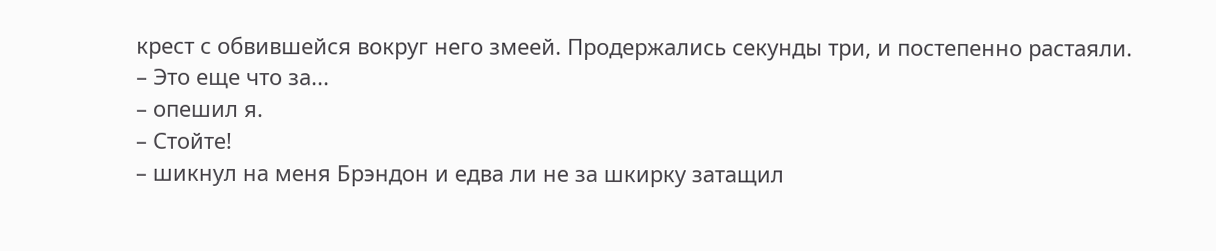крест с обвившейся вокруг него змеей. Продержались секунды три, и постепенно растаяли.
– Это еще что за...
– опешил я.
– Стойте!
– шикнул на меня Брэндон и едва ли не за шкирку затащил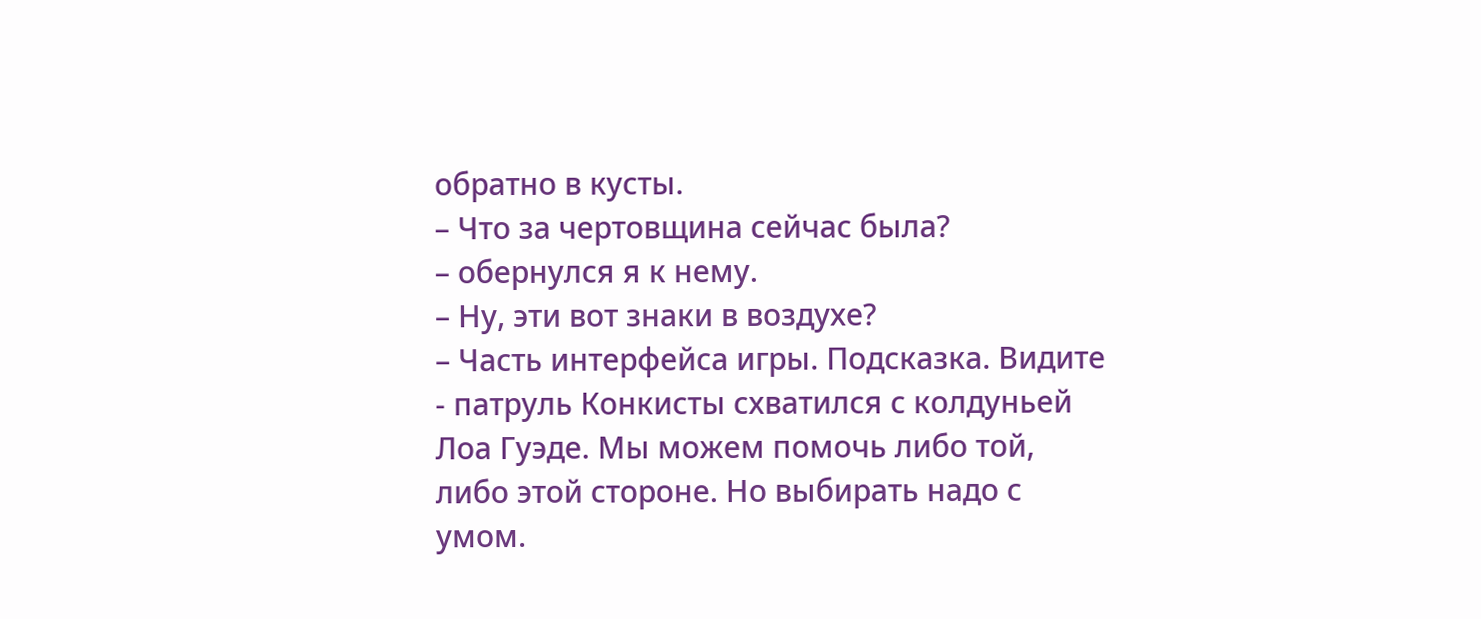обратно в кусты.
– Что за чертовщина сейчас была?
– обернулся я к нему.
– Ну, эти вот знаки в воздухе?
– Часть интерфейса игры. Подсказка. Видите - патруль Конкисты схватился с колдуньей Лоа Гуэде. Мы можем помочь либо той, либо этой стороне. Но выбирать надо с умом.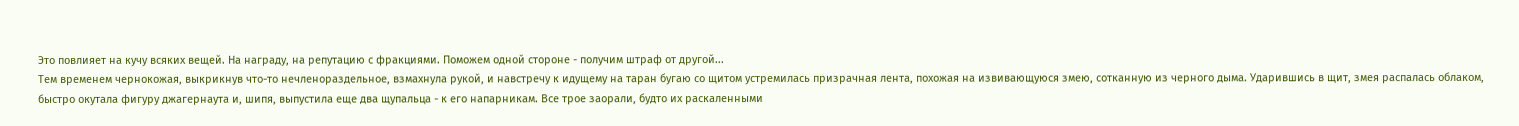Это повлияет на кучу всяких вещей. На награду, на репутацию с фракциями. Поможем одной стороне - получим штраф от другой...
Тем временем чернокожая, выкрикнув что-то нечленораздельное, взмахнула рукой, и навстречу к идущему на таран бугаю со щитом устремилась призрачная лента, похожая на извивающуюся змею, сотканную из черного дыма. Ударившись в щит, змея распалась облаком, быстро окутала фигуру джагернаута и, шипя, выпустила еще два щупальца - к его напарникам. Все трое заорали, будто их раскаленными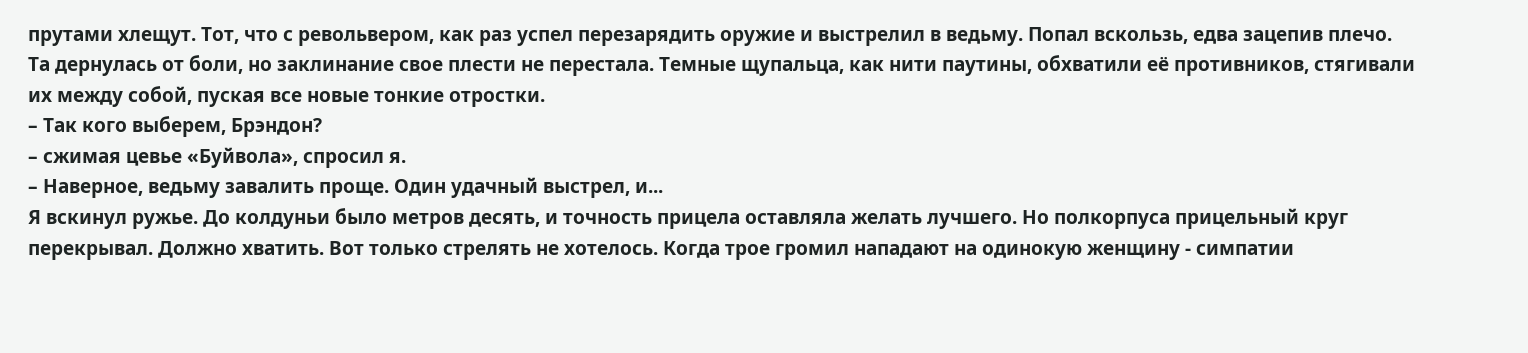прутами хлещут. Тот, что с револьвером, как раз успел перезарядить оружие и выстрелил в ведьму. Попал вскользь, едва зацепив плечо. Та дернулась от боли, но заклинание свое плести не перестала. Темные щупальца, как нити паутины, обхватили её противников, стягивали их между собой, пуская все новые тонкие отростки.
– Так кого выберем, Брэндон?
– сжимая цевье «Буйвола», спросил я.
– Наверное, ведьму завалить проще. Один удачный выстрел, и...
Я вскинул ружье. До колдуньи было метров десять, и точность прицела оставляла желать лучшего. Но полкорпуса прицельный круг перекрывал. Должно хватить. Вот только стрелять не хотелось. Когда трое громил нападают на одинокую женщину - симпатии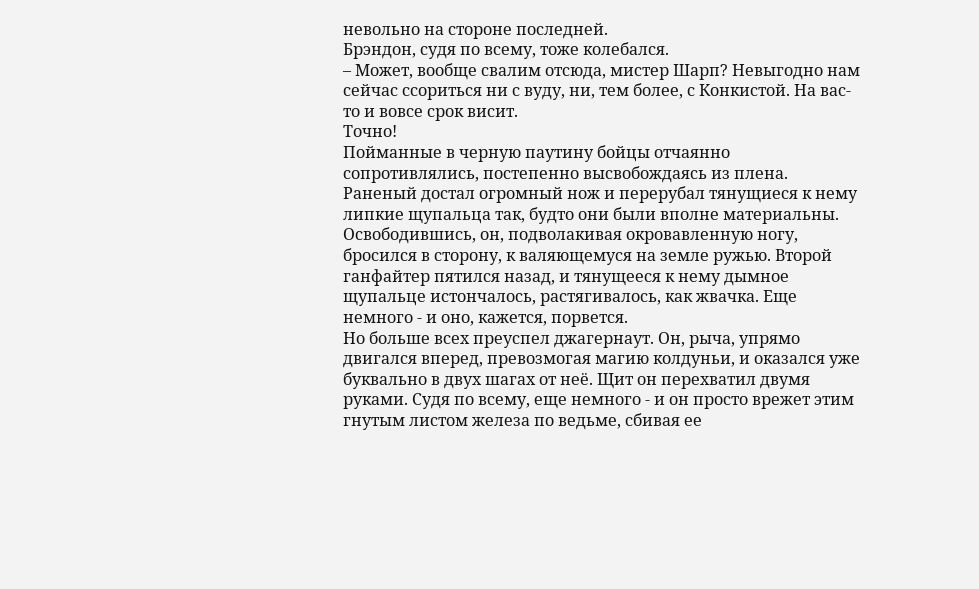невольно на стороне последней.
Брэндон, судя по всему, тоже колебался.
– Может, вообще свалим отсюда, мистер Шарп? Невыгодно нам сейчас ссориться ни с вуду, ни, тем более, с Конкистой. На вас-то и вовсе срок висит.
Точно!
Пойманные в черную паутину бойцы отчаянно сопротивлялись, постепенно высвобождаясь из плена. Раненый достал огромный нож и перерубал тянущиеся к нему липкие щупальца так, будто они были вполне материальны. Освободившись, он, подволакивая окровавленную ногу, бросился в сторону, к валяющемуся на земле ружью. Второй ганфайтер пятился назад, и тянущееся к нему дымное щупальце истончалось, растягивалось, как жвачка. Еще немного - и оно, кажется, порвется.
Но больше всех преуспел джагернаут. Он, рыча, упрямо двигался вперед, превозмогая магию колдуньи, и оказался уже буквально в двух шагах от неё. Щит он перехватил двумя руками. Судя по всему, еще немного - и он просто врежет этим гнутым листом железа по ведьме, сбивая ее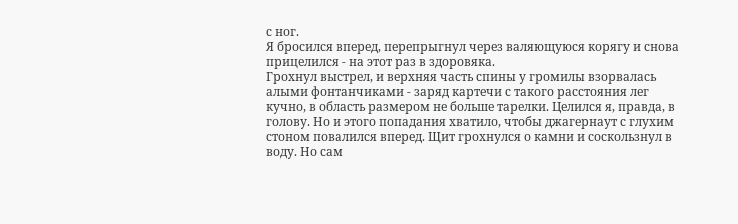с ног.
Я бросился вперед, перепрыгнул через валяющуюся корягу и снова прицелился - на этот раз в здоровяка.
Грохнул выстрел, и верхняя часть спины у громилы взорвалась алыми фонтанчиками - заряд картечи с такого расстояния лег кучно, в область размером не больше тарелки. Целился я, правда, в голову. Но и этого попадания хватило, чтобы джагернаут с глухим стоном повалился вперед. Щит грохнулся о камни и соскользнул в воду. Но сам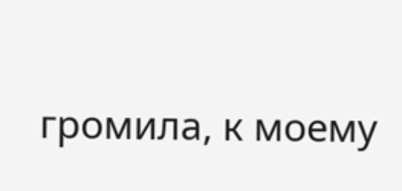громила, к моему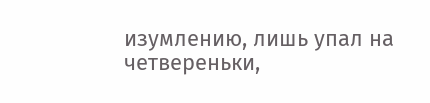изумлению, лишь упал на четвереньки,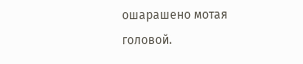ошарашено мотая головой.